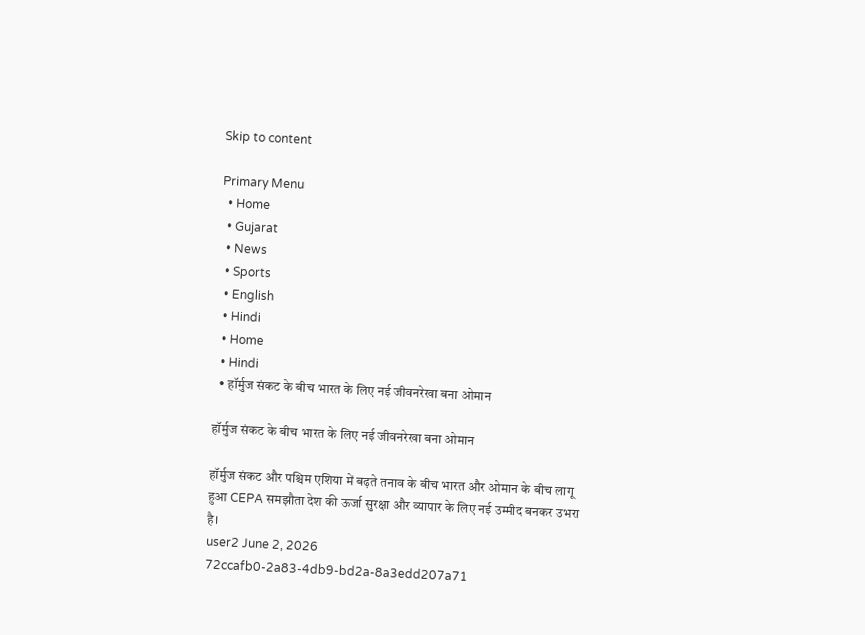Skip to content

Primary Menu
  • Home
  • Gujarat
  • News
  • Sports
  • English
  • Hindi
  • Home
  • Hindi
  • हॉर्मुज संकट के बीच भारत के लिए नई जीवनरेखा बना ओमान

हॉर्मुज संकट के बीच भारत के लिए नई जीवनरेखा बना ओमान

हॉर्मुज संकट और पश्चिम एशिया में बढ़ते तनाव के बीच भारत और ओमान के बीच लागू हुआ CEPA समझौता देश की ऊर्जा सुरक्षा और व्यापार के लिए नई उम्मीद बनकर उभरा है।
user2 June 2, 2026
72ccafb0-2a83-4db9-bd2a-8a3edd207a71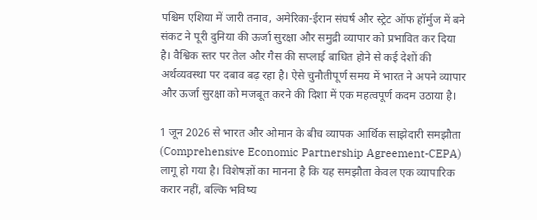पश्चिम एशिया में जारी तनाव, अमेरिका-ईरान संघर्ष और स्ट्रेट ऑफ हॉर्मुज में बने संकट ने पूरी दुनिया की ऊर्जा सुरक्षा और समुद्री व्यापार को प्रभावित कर दिया है। वैश्विक स्तर पर तेल और गैस की सप्लाई बाधित होने से कई देशों की अर्थव्यवस्था पर दबाव बढ़ रहा है। ऐसे चुनौतीपूर्ण समय में भारत ने अपने व्यापार और ऊर्जा सुरक्षा को मजबूत करने की दिशा में एक महत्वपूर्ण कदम उठाया है।

1 जून 2026 से भारत और ओमान के बीच व्यापक आर्थिक साझेदारी समझौता (Comprehensive Economic Partnership Agreement-CEPA) लागू हो गया है। विशेषज्ञों का मानना है कि यह समझौता केवल एक व्यापारिक करार नहीं, बल्कि भविष्य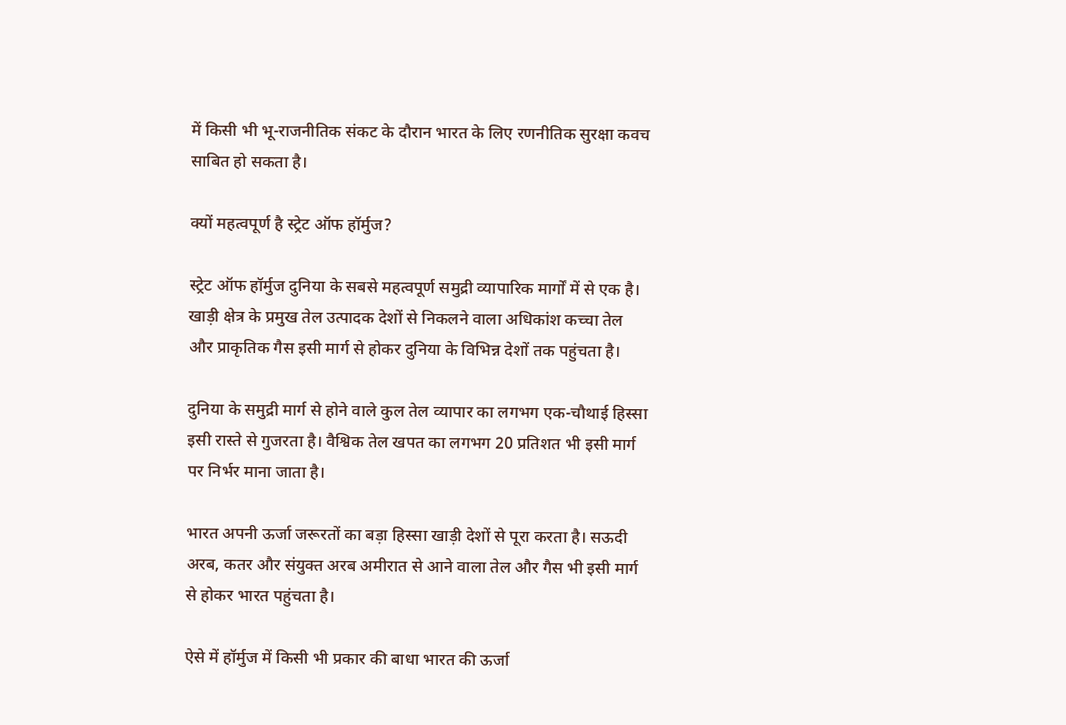में किसी भी भू-राजनीतिक संकट के दौरान भारत के लिए रणनीतिक सुरक्षा कवच साबित हो सकता है।

क्यों महत्वपूर्ण है स्ट्रेट ऑफ हॉर्मुज?

स्ट्रेट ऑफ हॉर्मुज दुनिया के सबसे महत्वपूर्ण समुद्री व्यापारिक मार्गों में से एक है। खाड़ी क्षेत्र के प्रमुख तेल उत्पादक देशों से निकलने वाला अधिकांश कच्चा तेल और प्राकृतिक गैस इसी मार्ग से होकर दुनिया के विभिन्न देशों तक पहुंचता है।

दुनिया के समुद्री मार्ग से होने वाले कुल तेल व्यापार का लगभग एक-चौथाई हिस्सा इसी रास्ते से गुजरता है। वैश्विक तेल खपत का लगभग 20 प्रतिशत भी इसी मार्ग पर निर्भर माना जाता है।

भारत अपनी ऊर्जा जरूरतों का बड़ा हिस्सा खाड़ी देशों से पूरा करता है। सऊदी अरब, कतर और संयुक्त अरब अमीरात से आने वाला तेल और गैस भी इसी मार्ग से होकर भारत पहुंचता है।

ऐसे में हॉर्मुज में किसी भी प्रकार की बाधा भारत की ऊर्जा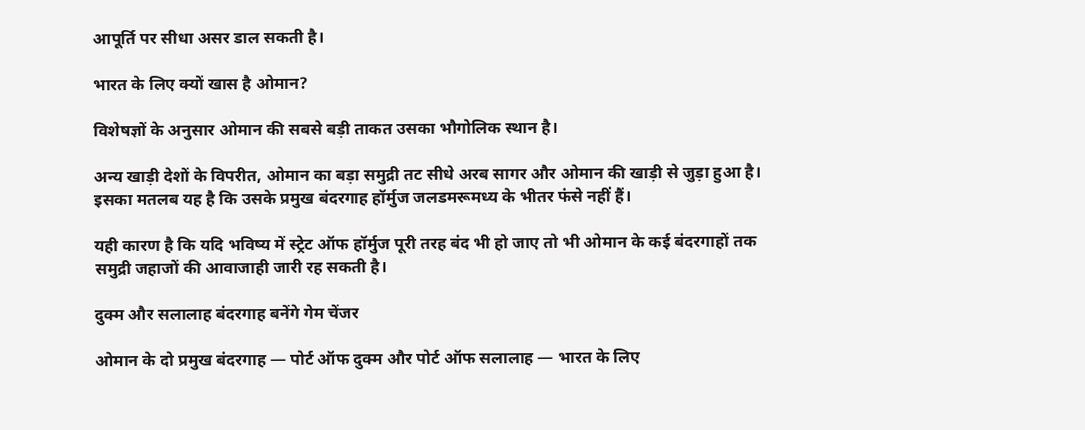आपूर्ति पर सीधा असर डाल सकती है।

भारत के लिए क्यों खास है ओमान?

विशेषज्ञों के अनुसार ओमान की सबसे बड़ी ताकत उसका भौगोलिक स्थान है।

अन्य खाड़ी देशों के विपरीत, ओमान का बड़ा समुद्री तट सीधे अरब सागर और ओमान की खाड़ी से जुड़ा हुआ है। इसका मतलब यह है कि उसके प्रमुख बंदरगाह हॉर्मुज जलडमरूमध्य के भीतर फंसे नहीं हैं।

यही कारण है कि यदि भविष्य में स्ट्रेट ऑफ हॉर्मुज पूरी तरह बंद भी हो जाए तो भी ओमान के कई बंदरगाहों तक समुद्री जहाजों की आवाजाही जारी रह सकती है।

दुक्म और सलालाह बंदरगाह बनेंगे गेम चेंजर

ओमान के दो प्रमुख बंदरगाह — पोर्ट ऑफ दुक्म और पोर्ट ऑफ सलालाह — भारत के लिए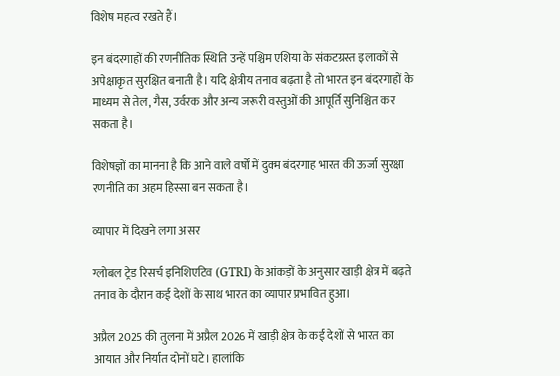विशेष महत्व रखते हैं।

इन बंदरगाहों की रणनीतिक स्थिति उन्हें पश्चिम एशिया के संकटग्रस्त इलाकों से अपेक्षाकृत सुरक्षित बनाती है। यदि क्षेत्रीय तनाव बढ़ता है तो भारत इन बंदरगाहों के माध्यम से तेल, गैस, उर्वरक और अन्य जरूरी वस्तुओं की आपूर्ति सुनिश्चित कर सकता है।

विशेषज्ञों का मानना है कि आने वाले वर्षों में दुक्म बंदरगाह भारत की ऊर्जा सुरक्षा रणनीति का अहम हिस्सा बन सकता है।

व्यापार में दिखने लगा असर

ग्लोबल ट्रेड रिसर्च इनिशिएटिव (GTRI) के आंकड़ों के अनुसार खाड़ी क्षेत्र में बढ़ते तनाव के दौरान कई देशों के साथ भारत का व्यापार प्रभावित हुआ।

अप्रैल 2025 की तुलना में अप्रैल 2026 में खाड़ी क्षेत्र के कई देशों से भारत का आयात और निर्यात दोनों घटे। हालांकि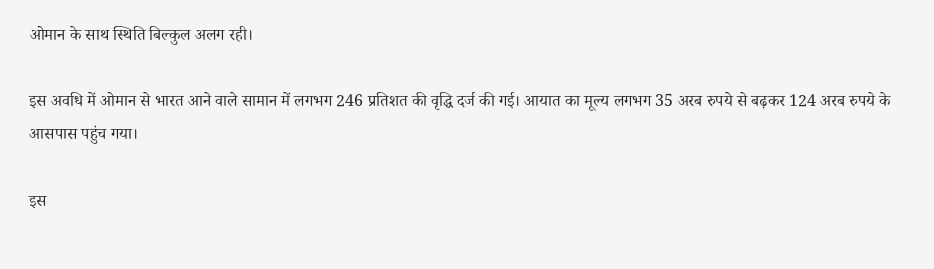ओमान के साथ स्थिति बिल्कुल अलग रही।

इस अवधि में ओमान से भारत आने वाले सामान में लगभग 246 प्रतिशत की वृद्धि दर्ज की गई। आयात का मूल्य लगभग 35 अरब रुपये से बढ़कर 124 अरब रुपये के आसपास पहुंच गया।

इस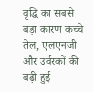वृद्धि का सबसे बड़ा कारण कच्चे तेल, एलएनजी और उर्वरकों की बढ़ी हुई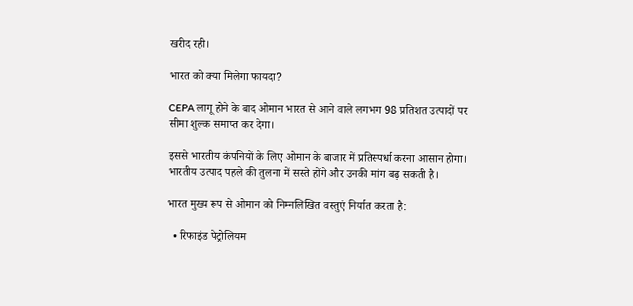खरीद रही।

भारत को क्या मिलेगा फायदा?

CEPA लागू होने के बाद ओमान भारत से आने वाले लगभग 98 प्रतिशत उत्पादों पर सीमा शुल्क समाप्त कर देगा।

इससे भारतीय कंपनियों के लिए ओमान के बाजार में प्रतिस्पर्धा करना आसान होगा। भारतीय उत्पाद पहले की तुलना में सस्ते होंगे और उनकी मांग बढ़ सकती है।

भारत मुख्य रूप से ओमान को निम्नलिखित वस्तुएं निर्यात करता है:

  • रिफाइंड पेट्रोलियम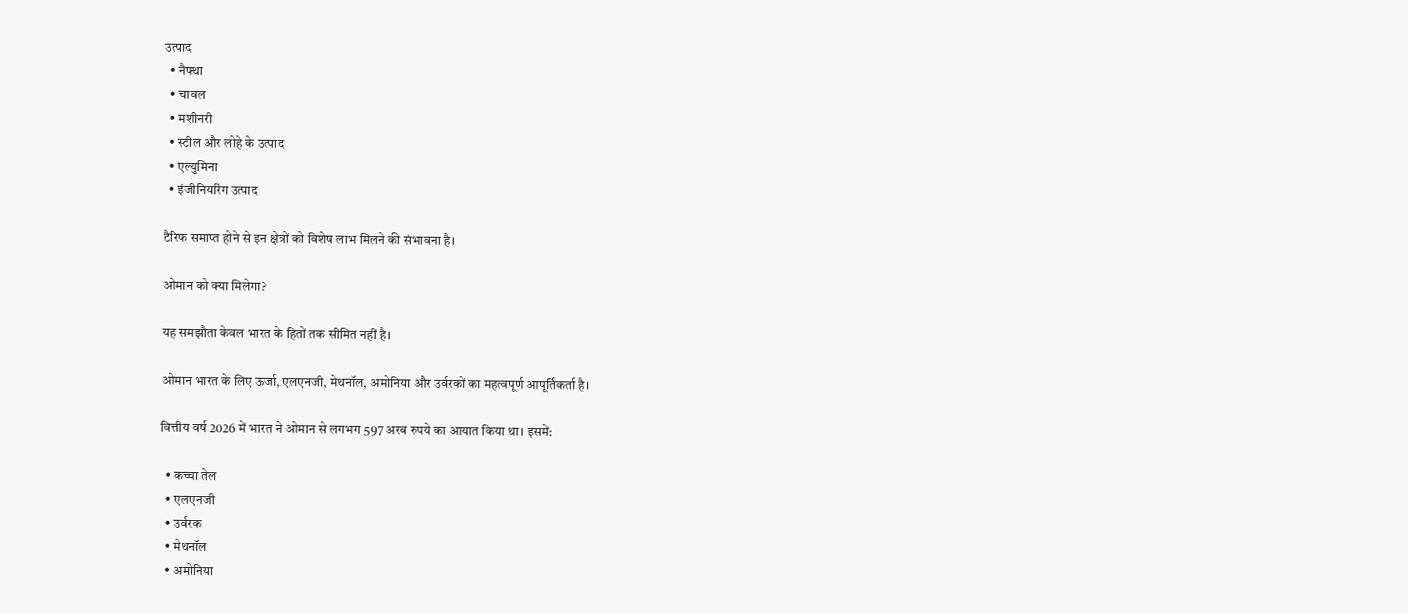उत्पाद
  • नैफ्था
  • चावल
  • मशीनरी
  • स्टील और लोहे के उत्पाद
  • एल्युमिना
  • इंजीनियरिंग उत्पाद

टैरिफ समाप्त होने से इन क्षेत्रों को विशेष लाभ मिलने की संभावना है।

ओमान को क्या मिलेगा?

यह समझौता केवल भारत के हितों तक सीमित नहीं है।

ओमान भारत के लिए ऊर्जा, एलएनजी, मेथनॉल, अमोनिया और उर्वरकों का महत्वपूर्ण आपूर्तिकर्ता है।

वित्तीय वर्ष 2026 में भारत ने ओमान से लगभग 597 अरब रुपये का आयात किया था। इसमें:

  • कच्चा तेल
  • एलएनजी
  • उर्वरक
  • मेथनॉल
  • अमोनिया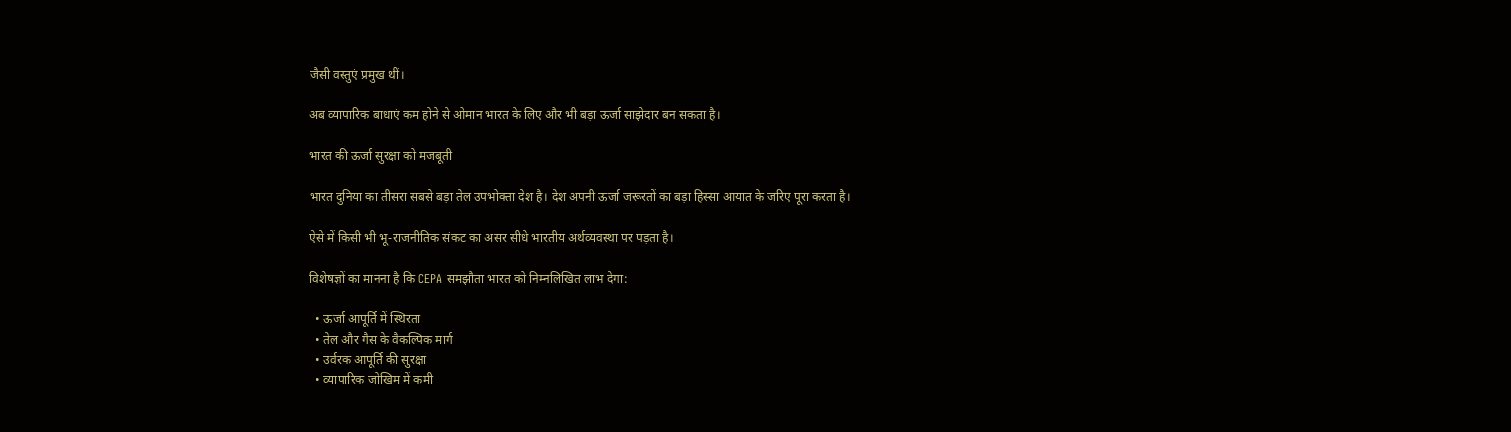जैसी वस्तुएं प्रमुख थीं।

अब व्यापारिक बाधाएं कम होने से ओमान भारत के लिए और भी बड़ा ऊर्जा साझेदार बन सकता है।

भारत की ऊर्जा सुरक्षा को मजबूती

भारत दुनिया का तीसरा सबसे बड़ा तेल उपभोक्ता देश है। देश अपनी ऊर्जा जरूरतों का बड़ा हिस्सा आयात के जरिए पूरा करता है।

ऐसे में किसी भी भू-राजनीतिक संकट का असर सीधे भारतीय अर्थव्यवस्था पर पड़ता है।

विशेषज्ञों का मानना है कि CEPA समझौता भारत को निम्नलिखित लाभ देगा:

  • ऊर्जा आपूर्ति में स्थिरता
  • तेल और गैस के वैकल्पिक मार्ग
  • उर्वरक आपूर्ति की सुरक्षा
  • व्यापारिक जोखिम में कमी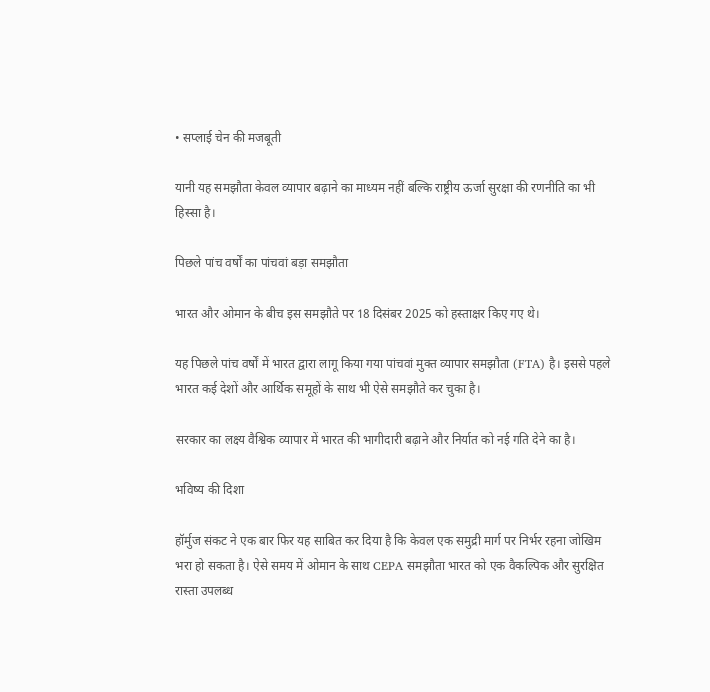• सप्लाई चेन की मजबूती

यानी यह समझौता केवल व्यापार बढ़ाने का माध्यम नहीं बल्कि राष्ट्रीय ऊर्जा सुरक्षा की रणनीति का भी हिस्सा है।

पिछले पांच वर्षों का पांचवां बड़ा समझौता

भारत और ओमान के बीच इस समझौते पर 18 दिसंबर 2025 को हस्ताक्षर किए गए थे।

यह पिछले पांच वर्षों में भारत द्वारा लागू किया गया पांचवां मुक्त व्यापार समझौता (FTA) है। इससे पहले भारत कई देशों और आर्थिक समूहों के साथ भी ऐसे समझौते कर चुका है।

सरकार का लक्ष्य वैश्विक व्यापार में भारत की भागीदारी बढ़ाने और निर्यात को नई गति देने का है।

भविष्य की दिशा

हॉर्मुज संकट ने एक बार फिर यह साबित कर दिया है कि केवल एक समुद्री मार्ग पर निर्भर रहना जोखिम भरा हो सकता है। ऐसे समय में ओमान के साथ CEPA समझौता भारत को एक वैकल्पिक और सुरक्षित रास्ता उपलब्ध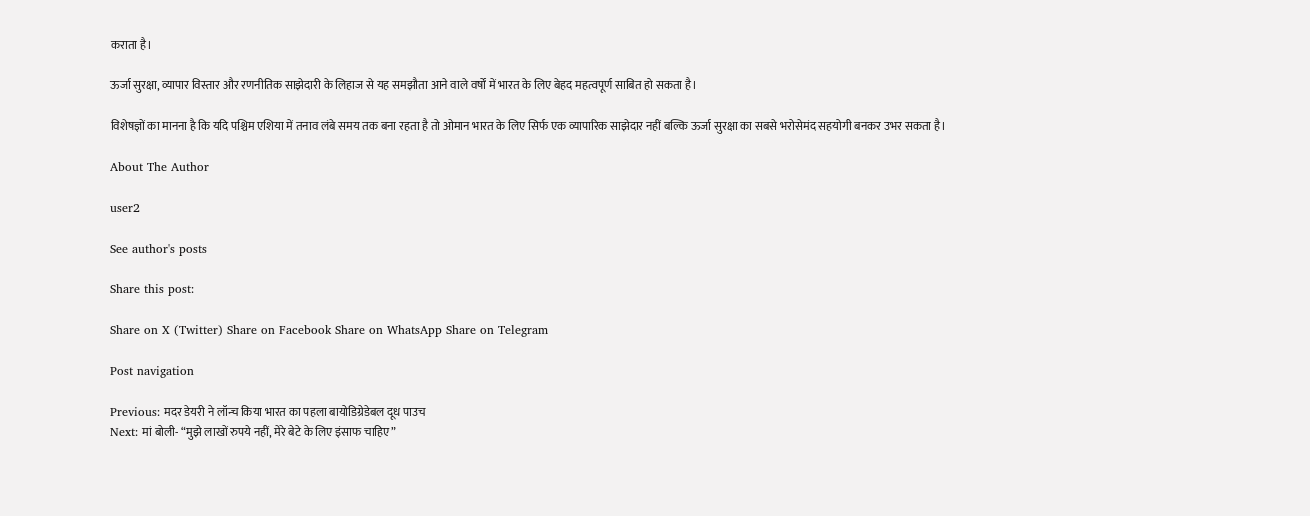कराता है।

ऊर्जा सुरक्षा, व्यापार विस्तार और रणनीतिक साझेदारी के लिहाज से यह समझौता आने वाले वर्षों में भारत के लिए बेहद महत्वपूर्ण साबित हो सकता है।

विशेषज्ञों का मानना है कि यदि पश्चिम एशिया में तनाव लंबे समय तक बना रहता है तो ओमान भारत के लिए सिर्फ एक व्यापारिक साझेदार नहीं बल्कि ऊर्जा सुरक्षा का सबसे भरोसेमंद सहयोगी बनकर उभर सकता है।

About The Author

user2

See author's posts

Share this post:

Share on X (Twitter) Share on Facebook Share on WhatsApp Share on Telegram

Post navigation

Previous: मदर डेयरी ने लॉन्च किया भारत का पहला बायोडिग्रेडेबल दूध पाउच
Next: मां बोली- “मुझे लाखों रुपये नहीं, मेरे बेटे के लिए इंसाफ चाहिए”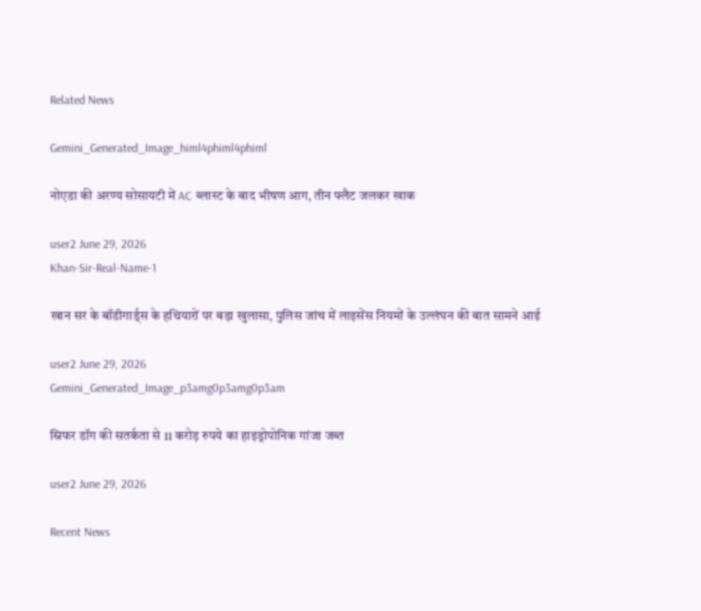Related News

Gemini_Generated_Image_himl4phiml4phiml

नोएडा की अरण्य सोसायटी में AC ब्लास्ट के बाद भीषण आग, तीन फ्लैट जलकर खाक

user2 June 29, 2026
Khan-Sir-Real-Name-1

खान सर के बॉडीगार्ड्स के हथियारों पर बड़ा खुलासा, पुलिस जांच में लाइसेंस नियमों के उल्लंघन की बात सामने आई

user2 June 29, 2026
Gemini_Generated_Image_p3amg0p3amg0p3am

स्निफर डॉग की सतर्कता से 11 करोड़ रुपये का हाइड्रोपोनिक गांजा जब्त

user2 June 29, 2026

Recent News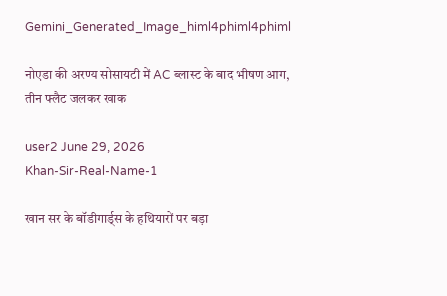Gemini_Generated_Image_himl4phiml4phiml

नोएडा की अरण्य सोसायटी में AC ब्लास्ट के बाद भीषण आग, तीन फ्लैट जलकर खाक

user2 June 29, 2026
Khan-Sir-Real-Name-1

खान सर के बॉडीगार्ड्स के हथियारों पर बड़ा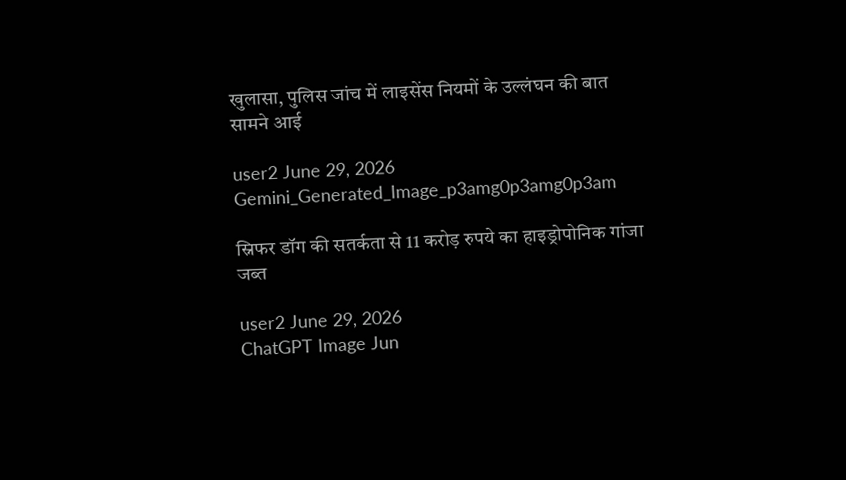खुलासा, पुलिस जांच में लाइसेंस नियमों के उल्लंघन की बात सामने आई

user2 June 29, 2026
Gemini_Generated_Image_p3amg0p3amg0p3am

स्निफर डॉग की सतर्कता से 11 करोड़ रुपये का हाइड्रोपोनिक गांजा जब्त

user2 June 29, 2026
ChatGPT Image Jun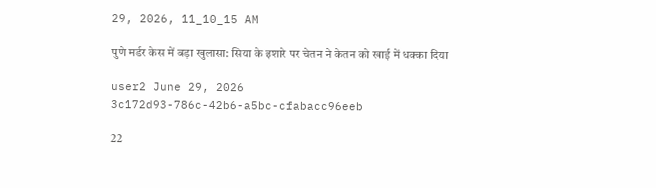29, 2026, 11_10_15 AM

पुणे मर्डर केस में बड़ा खुलासा: सिया के इशारे पर चेतन ने केतन को खाई में धक्का दिया

user2 June 29, 2026
3c172d93-786c-42b6-a5bc-cfabacc96eeb

22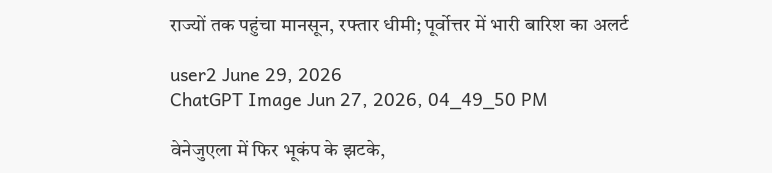राज्यों तक पहुंचा मानसून, रफ्तार धीमी; पूर्वोत्तर में भारी बारिश का अलर्ट

user2 June 29, 2026
ChatGPT Image Jun 27, 2026, 04_49_50 PM

वेनेजुएला में फिर भूकंप के झटके,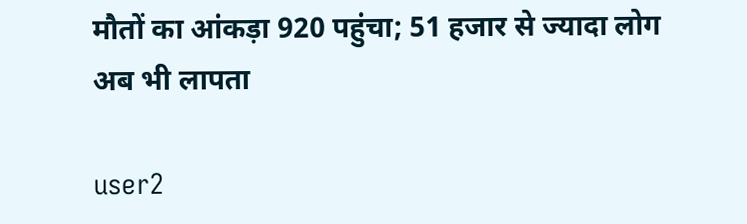मौतों का आंकड़ा 920 पहुंचा; 51 हजार से ज्यादा लोग अब भी लापता

user2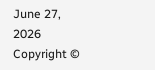June 27, 2026
Copyright ©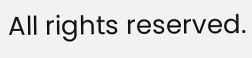All rights reserved.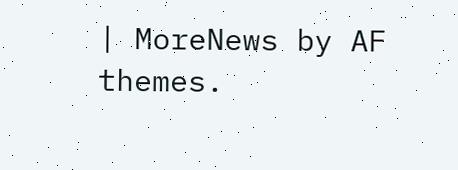| MoreNews by AF themes.